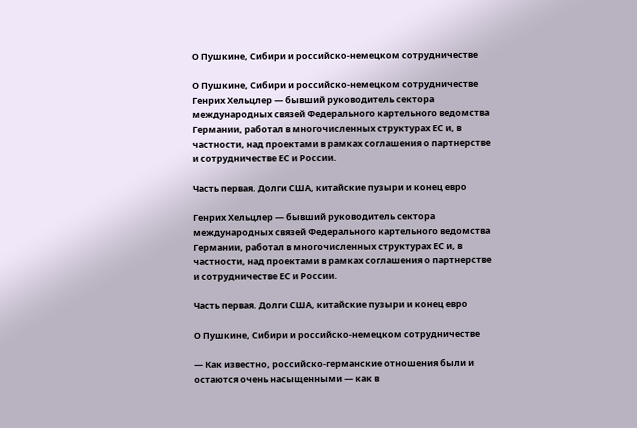О Пушкине, Сибири и российско-немецком сотрудничестве

О Пушкине, Сибири и российско-немецком сотрудничестве
Генрих Хельцлер — бывший руководитель сектора международных связей Федерального картельного ведомства Германии, работал в многочисленных структурах ЕС и, в частности, над проектами в рамках соглашения о партнерстве и сотрудничестве ЕС и России.

Часть первая. Долги США, китайские пузыри и конец евро

Генрих Хельцлер — бывший руководитель сектора международных связей Федерального картельного ведомства Германии, работал в многочисленных структурах ЕС и, в частности, над проектами в рамках соглашения о партнерстве и сотрудничестве ЕС и России.

Часть первая. Долги США, китайские пузыри и конец евро

О Пушкине, Сибири и российско-немецком сотрудничестве

— Как известно, российско-германские отношения были и остаются очень насыщенными — как в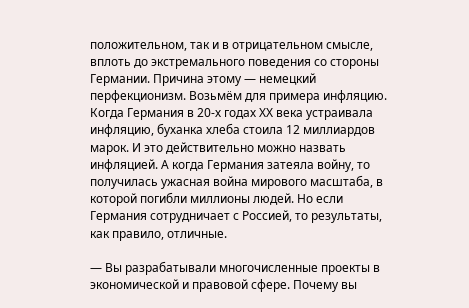положительном, так и в отрицательном смысле, вплоть до экстремального поведения со стороны Германии. Причина этому — немецкий перфекционизм. Возьмём для примера инфляцию. Когда Германия в 20-х годах ХХ века устраивала инфляцию, буханка хлеба стоила 12 миллиардов марок. И это действительно можно назвать инфляцией. А когда Германия затеяла войну, то получилась ужасная война мирового масштаба, в которой погибли миллионы людей. Но если Германия сотрудничает с Россией, то результаты, как правило, отличные.

— Вы разрабатывали многочисленные проекты в экономической и правовой сфере. Почему вы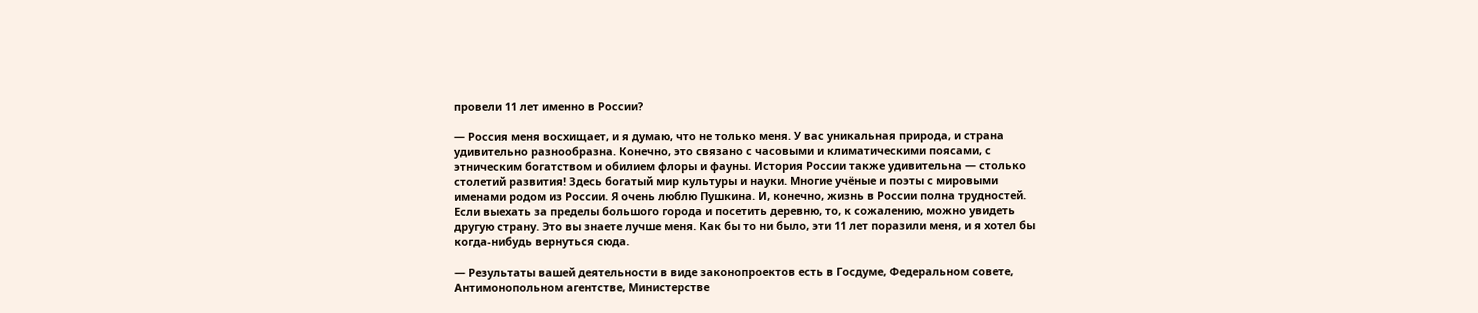провели 11 лет именно в России?

— Россия меня восхищает, и я думаю, что не только меня. У вас уникальная природа, и страна удивительно разнообразна. Конечно, это связано с часовыми и климатическими поясами, с этническим богатством и обилием флоры и фауны. История России также удивительна — столько столетий развития! Здесь богатый мир культуры и науки. Многие учёные и поэты с мировыми именами родом из России. Я очень люблю Пушкина. И, конечно, жизнь в России полна трудностей. Если выехать за пределы большого города и посетить деревню, то, к сожалению, можно увидеть другую страну. Это вы знаете лучше меня. Как бы то ни было, эти 11 лет поразили меня, и я хотел бы когда-нибудь вернуться сюда.

— Результаты вашей деятельности в виде законопроектов есть в Госдуме, Федеральном совете, Антимонопольном агентстве, Министерстве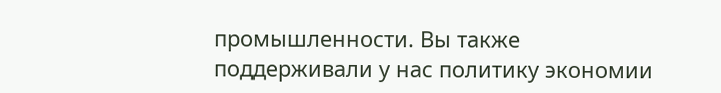промышленности. Вы также поддерживали у нас политику экономии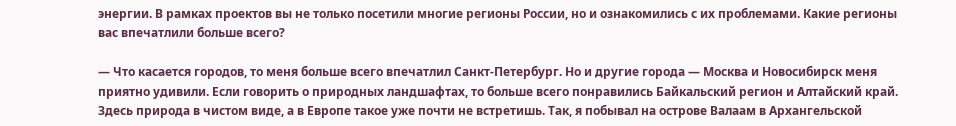энергии. В рамках проектов вы не только посетили многие регионы России, но и ознакомились с их проблемами. Какие регионы вас впечатлили больше всего?

— Что касается городов, то меня больше всего впечатлил Санкт-Петербург. Но и другие города — Москва и Новосибирск меня приятно удивили. Если говорить о природных ландшафтах, то больше всего понравились Байкальский регион и Алтайский край. Здесь природа в чистом виде, а в Европе такое уже почти не встретишь. Так, я побывал на острове Валаам в Архангельской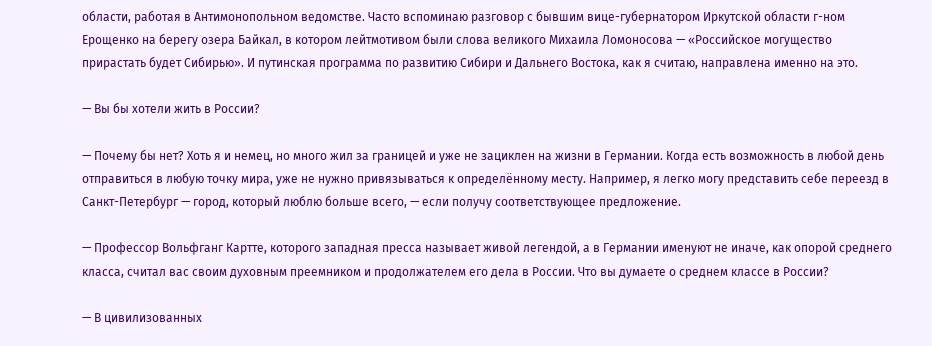области, работая в Антимонопольном ведомстве. Часто вспоминаю разговор с бывшим вице-губернатором Иркутской области г-ном Ерощенко на берегу озера Байкал, в котором лейтмотивом были слова великого Михаила Ломоносова — «Российское могущество прирастать будет Сибирью». И путинская программа по развитию Сибири и Дальнего Востока, как я считаю, направлена именно на это.

— Вы бы хотели жить в России?

— Почему бы нет? Хоть я и немец, но много жил за границей и уже не зациклен на жизни в Германии. Когда есть возможность в любой день отправиться в любую точку мира, уже не нужно привязываться к определённому месту. Например, я легко могу представить себе переезд в Санкт-Петербург — город, который люблю больше всего, — если получу соответствующее предложение.

— Профессор Вольфганг Картте, которого западная пресса называет живой легендой, а в Германии именуют не иначе, как опорой среднего класса, считал вас своим духовным преемником и продолжателем его дела в России. Что вы думаете о среднем классе в России?

— В цивилизованных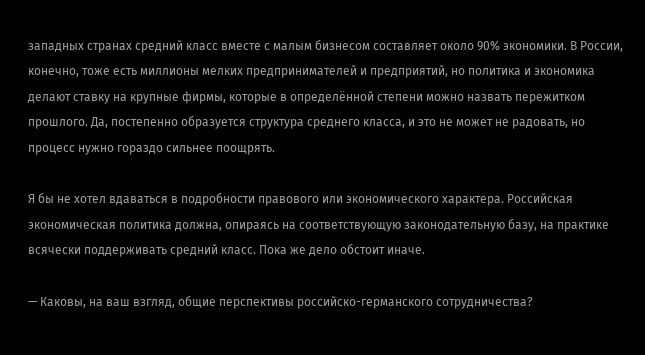западных странах средний класс вместе с малым бизнесом составляет около 90% экономики. В России, конечно, тоже есть миллионы мелких предпринимателей и предприятий, но политика и экономика делают ставку на крупные фирмы, которые в определённой степени можно назвать пережитком прошлого. Да, постепенно образуется структура среднего класса, и это не может не радовать, но процесс нужно гораздо сильнее поощрять.

Я бы не хотел вдаваться в подробности правового или экономического характера. Российская экономическая политика должна, опираясь на соответствующую законодательную базу, на практике всячески поддерживать средний класс. Пока же дело обстоит иначе.

— Каковы, на ваш взгляд, общие перспективы российско-германского сотрудничества?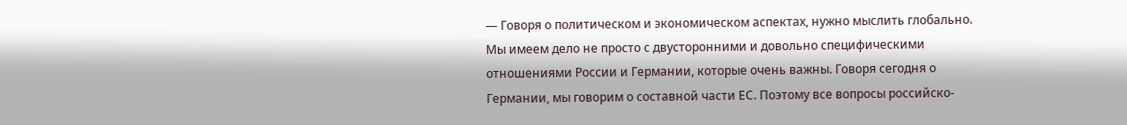— Говоря о политическом и экономическом аспектах, нужно мыслить глобально. Мы имеем дело не просто с двусторонними и довольно специфическими отношениями России и Германии, которые очень важны. Говоря сегодня о Германии, мы говорим о составной части ЕС. Поэтому все вопросы российско-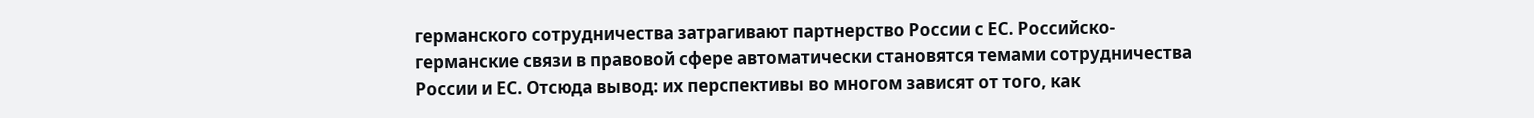германского сотрудничества затрагивают партнерство России с ЕС. Российско-германские связи в правовой сфере автоматически становятся темами сотрудничества России и ЕС. Отсюда вывод: их перспективы во многом зависят от того, как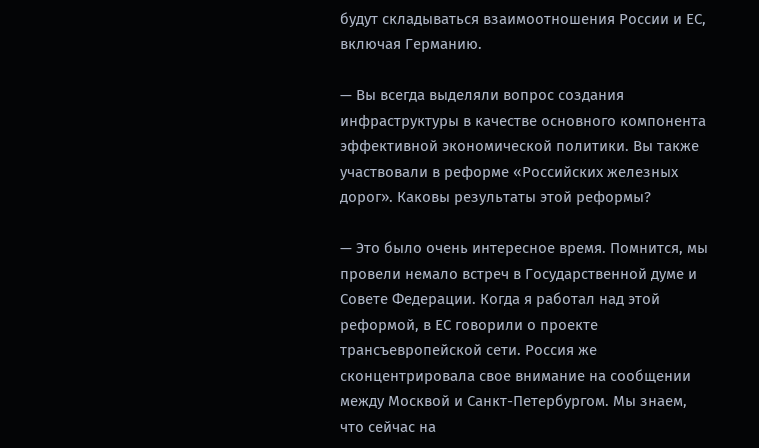будут складываться взаимоотношения России и ЕС, включая Германию.

— Вы всегда выделяли вопрос создания инфраструктуры в качестве основного компонента эффективной экономической политики. Вы также участвовали в реформе «Российских железных дорог». Каковы результаты этой реформы?

— Это было очень интересное время. Помнится, мы провели немало встреч в Государственной думе и Совете Федерации. Когда я работал над этой реформой, в ЕС говорили о проекте трансъевропейской сети. Россия же сконцентрировала свое внимание на сообщении между Москвой и Санкт-Петербургом. Мы знаем, что сейчас на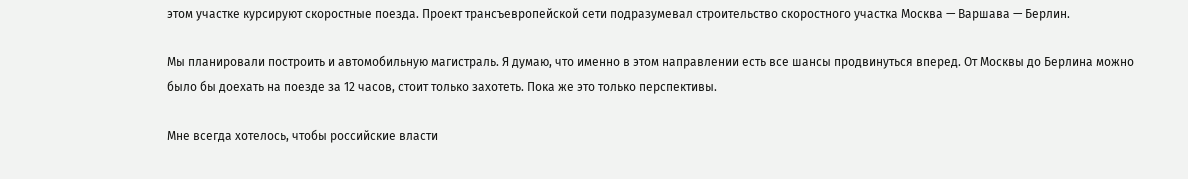этом участке курсируют скоростные поезда. Проект трансъевропейской сети подразумевал строительство скоростного участка Москва — Варшава — Берлин.

Мы планировали построить и автомобильную магистраль. Я думаю, что именно в этом направлении есть все шансы продвинуться вперед. От Москвы до Берлина можно было бы доехать на поезде за 12 часов, стоит только захотеть. Пока же это только перспективы.

Мне всегда хотелось, чтобы российские власти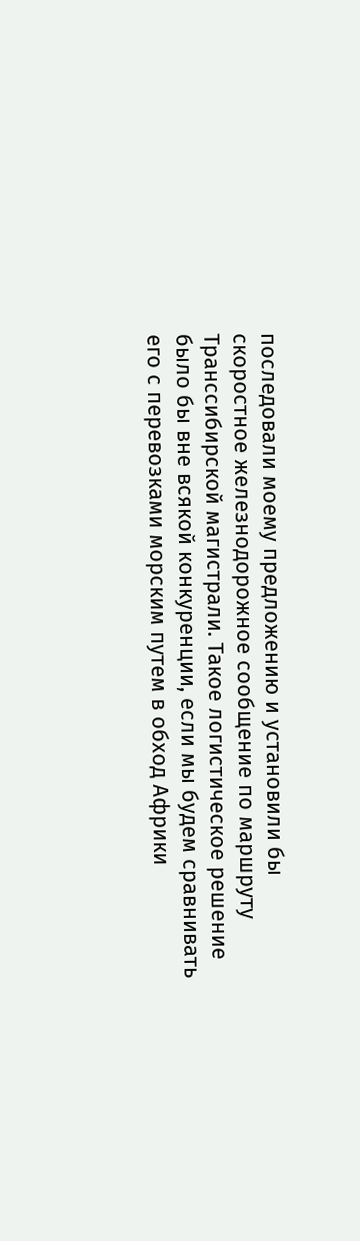последовали моему предложению и установили бы скоростное железнодорожное сообщение по маршруту Транссибирской магистрали. Такое логистическое решение было бы вне всякой конкуренции, если мы будем сравнивать его с перевозками морским путем в обход Африки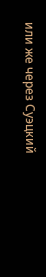или же через Суэцкий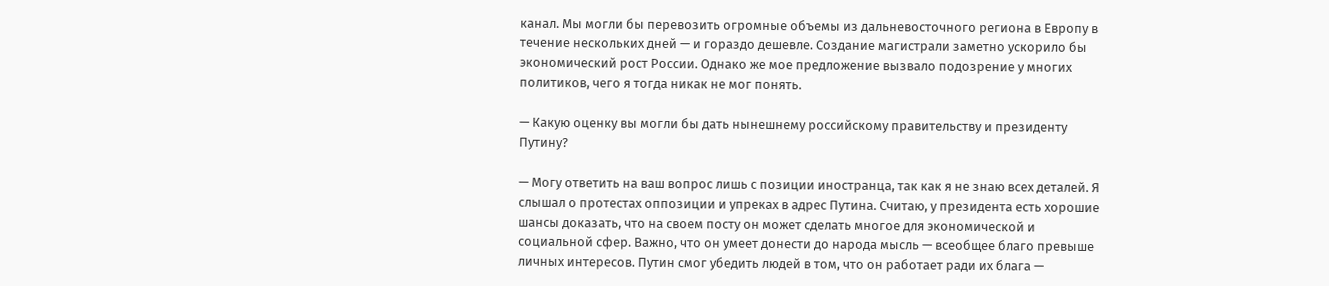канал. Мы могли бы перевозить огромные объемы из дальневосточного региона в Европу в течение нескольких дней — и гораздо дешевле. Создание магистрали заметно ускорило бы экономический рост России. Однако же мое предложение вызвало подозрение у многих политиков, чего я тогда никак не мог понять.

— Какую оценку вы могли бы дать нынешнему российскому правительству и президенту Путину?

— Могу ответить на ваш вопрос лишь с позиции иностранца, так как я не знаю всех деталей. Я слышал о протестах оппозиции и упреках в адрес Путина. Считаю, у президента есть хорошие шансы доказать, что на своем посту он может сделать многое для экономической и социальной сфер. Важно, что он умеет донести до народа мысль — всеобщее благо превыше личных интересов. Путин смог убедить людей в том, что он работает ради их блага —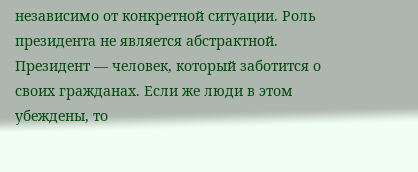независимо от конкретной ситуации. Роль президента не является абстрактной. Президент — человек, который заботится о своих гражданах. Если же люди в этом убеждены, то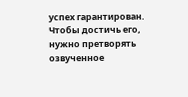успех гарантирован. Чтобы достичь его, нужно претворять озвученное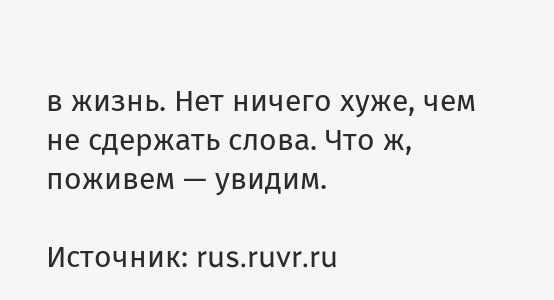в жизнь. Нет ничего хуже, чем не сдержать слова. Что ж, поживем — увидим.

Источник: rus.ruvr.ru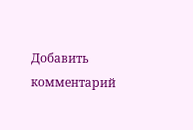Добавить комментарий